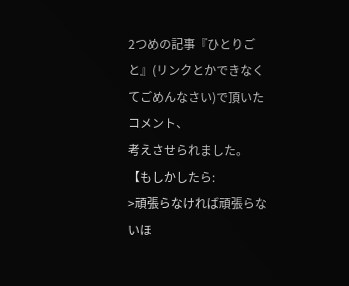2つめの記事『ひとりごと』(リンクとかできなくてごめんなさい)で頂いたコメント、
考えさせられました。
【もしかしたら:
>頑張らなければ頑張らないほ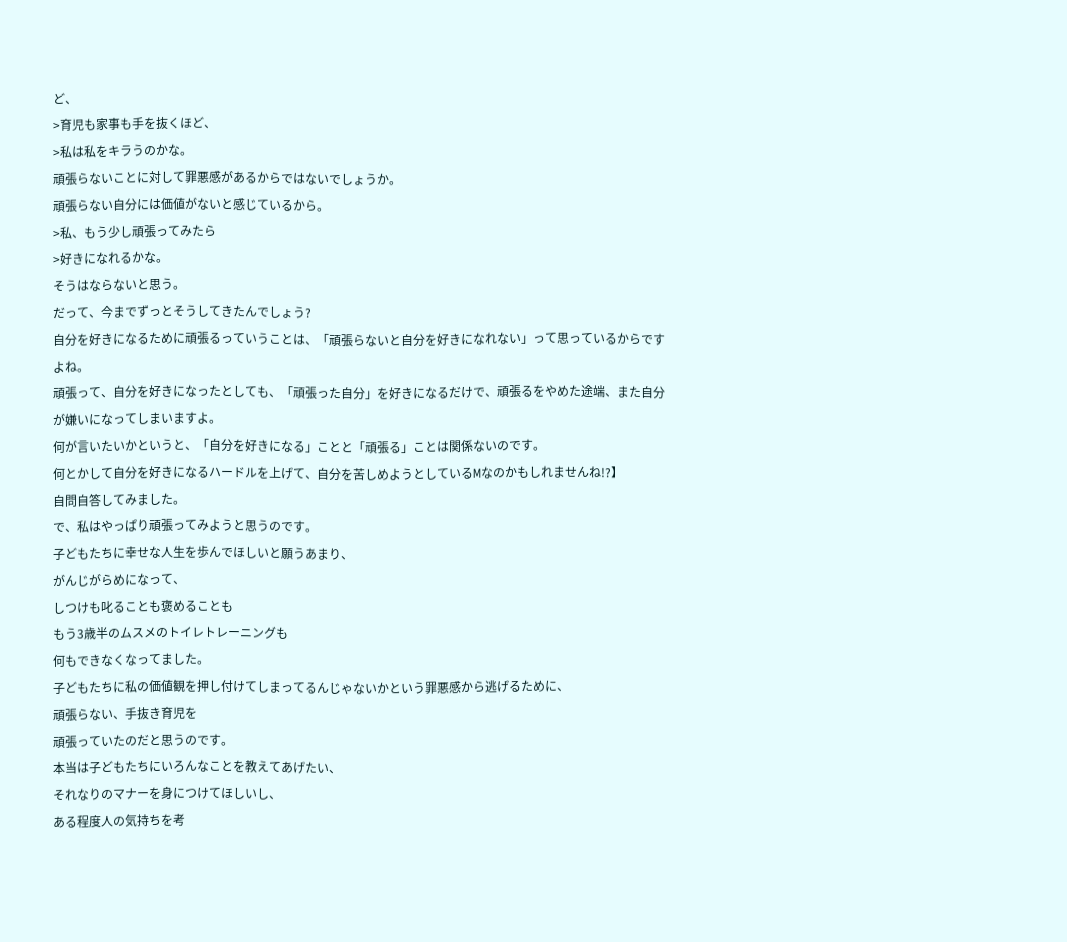ど、
>育児も家事も手を抜くほど、
>私は私をキラうのかな。
頑張らないことに対して罪悪感があるからではないでしょうか。
頑張らない自分には価値がないと感じているから。
>私、もう少し頑張ってみたら
>好きになれるかな。
そうはならないと思う。
だって、今までずっとそうしてきたんでしょう?
自分を好きになるために頑張るっていうことは、「頑張らないと自分を好きになれない」って思っているからですよね。
頑張って、自分を好きになったとしても、「頑張った自分」を好きになるだけで、頑張るをやめた途端、また自分が嫌いになってしまいますよ。
何が言いたいかというと、「自分を好きになる」ことと「頑張る」ことは関係ないのです。
何とかして自分を好きになるハードルを上げて、自分を苦しめようとしているMなのかもしれませんね!?】
自問自答してみました。
で、私はやっぱり頑張ってみようと思うのです。
子どもたちに幸せな人生を歩んでほしいと願うあまり、
がんじがらめになって、
しつけも叱ることも褒めることも
もう3歳半のムスメのトイレトレーニングも
何もできなくなってました。
子どもたちに私の価値観を押し付けてしまってるんじゃないかという罪悪感から逃げるために、
頑張らない、手抜き育児を
頑張っていたのだと思うのです。
本当は子どもたちにいろんなことを教えてあげたい、
それなりのマナーを身につけてほしいし、
ある程度人の気持ちを考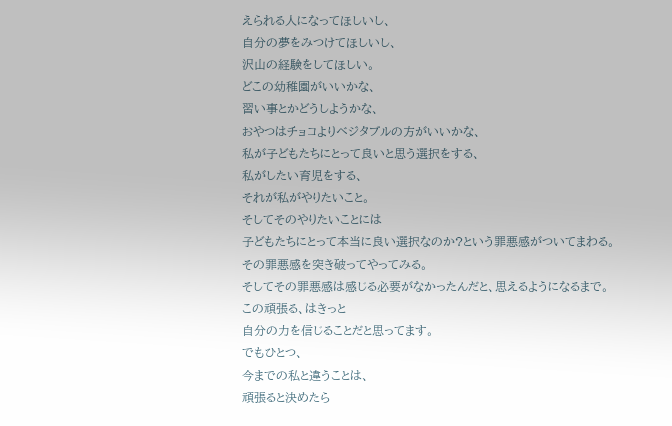えられる人になってほしいし、
自分の夢をみつけてほしいし、
沢山の経験をしてほしい。
どこの幼稚園がいいかな、
習い事とかどうしようかな、
おやつはチョコよりベジタブルの方がいいかな、
私が子どもたちにとって良いと思う選択をする、
私がしたい育児をする、
それが私がやりたいこと。
そしてそのやりたいことには
子どもたちにとって本当に良い選択なのか?という罪悪感がついてまわる。
その罪悪感を突き破ってやってみる。
そしてその罪悪感は感じる必要がなかったんだと、思えるようになるまで。
この頑張る、はきっと
自分の力を信じることだと思ってます。
でもひとつ、
今までの私と違うことは、
頑張ると決めたら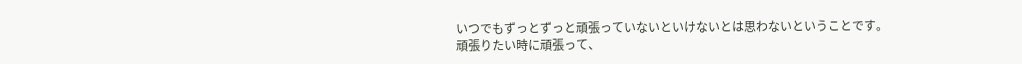いつでもずっとずっと頑張っていないといけないとは思わないということです。
頑張りたい時に頑張って、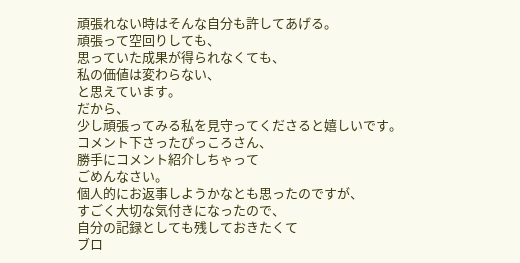頑張れない時はそんな自分も許してあげる。
頑張って空回りしても、
思っていた成果が得られなくても、
私の価値は変わらない、
と思えています。
だから、
少し頑張ってみる私を見守ってくださると嬉しいです。
コメント下さったぴっころさん、
勝手にコメント紹介しちゃって
ごめんなさい。
個人的にお返事しようかなとも思ったのですが、
すごく大切な気付きになったので、
自分の記録としても残しておきたくて
ブロ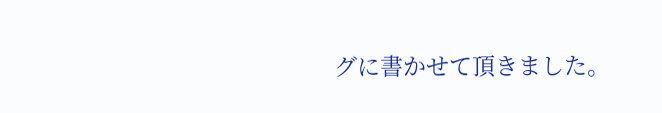グに書かせて頂きました。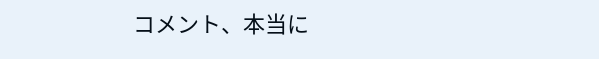コメント、本当に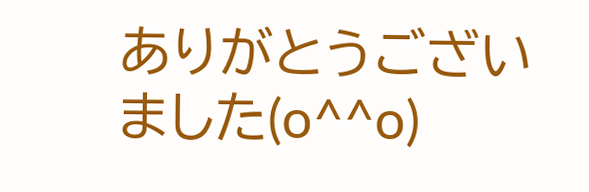ありがとうございました(o^^o)